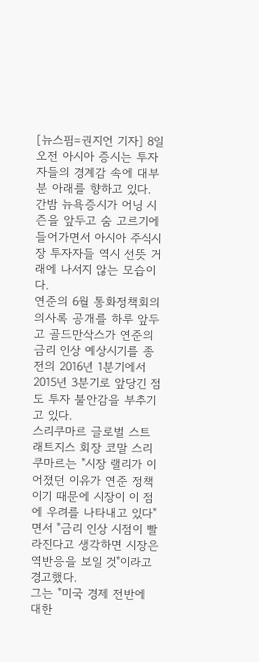[뉴스핌=권지언 기자] 8일 오전 아시아 증시는 투자자들의 경계감 속에 대부분 아래를 향하고 있다.
간밤 뉴욕증시가 어닝 시즌을 앞두고 숨 고르기에 들어가면서 아시아 주식시장 투자자들 역시 선뜻 거래에 나서지 않는 모습이다.
연준의 6월 통화정책회의 의사록 공개를 하루 앞두고 골드만삭스가 연준의 금리 인상 예상시기를 종전의 2016년 1분기에서 2015년 3분기로 앞당긴 점도 투자 불안감을 부추기고 있다.
스리쿠마르 글로벌 스트래트지스 회장 코말 스리쿠마르는 "시장 랠리가 이어졌던 이유가 연준 정책이기 때문에 시장이 이 점에 우려를 나타내고 있다"면서 "금리 인상 시점이 빨라진다고 생각하면 시장은 역반응을 보일 것"이라고 경고했다.
그는 "미국 경제 전반에 대한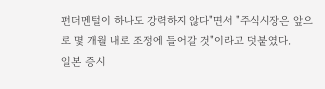펀더멘털이 하나도 강력하지 않다"면서 "주식시장은 앞으로 몇 개월 내로 조정에 들어갈 것"이라고 덧붙였다.
일본 증시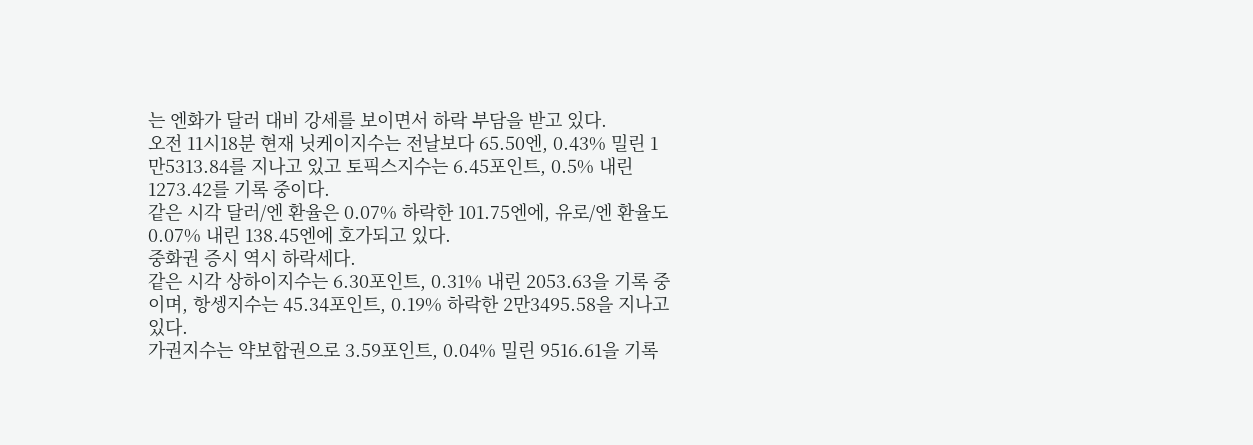는 엔화가 달러 대비 강세를 보이면서 하락 부담을 받고 있다.
오전 11시18분 현재 닛케이지수는 전날보다 65.50엔, 0.43% 밀린 1만5313.84를 지나고 있고 토픽스지수는 6.45포인트, 0.5% 내린 1273.42를 기록 중이다.
같은 시각 달러/엔 환율은 0.07% 하락한 101.75엔에, 유로/엔 환율도 0.07% 내린 138.45엔에 호가되고 있다.
중화권 증시 역시 하락세다.
같은 시각 상하이지수는 6.30포인트, 0.31% 내린 2053.63을 기록 중이며, 항셍지수는 45.34포인트, 0.19% 하락한 2만3495.58을 지나고 있다.
가권지수는 약보합권으로 3.59포인트, 0.04% 밀린 9516.61을 기록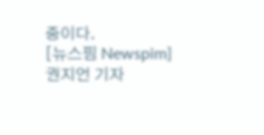중이다.
[뉴스핌 Newspim] 권지언 기자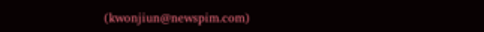(kwonjiun@newspim.com)